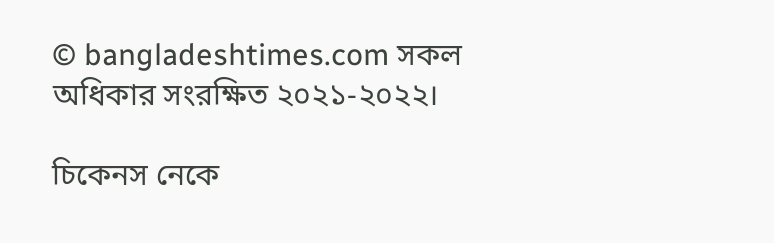© bangladeshtimes.com সকল অধিকার সংরক্ষিত ২০২১-২০২২।

চিকেনস নেকে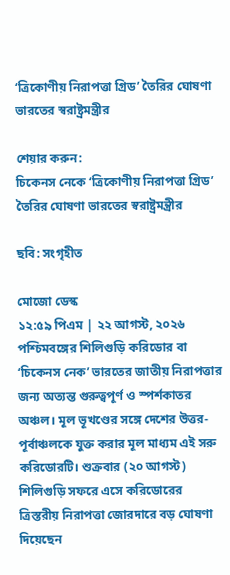‘ত্রিকোণীয় নিরাপত্তা গ্রিড’ তৈরির ঘোষণা ভারতের স্বরাষ্ট্রমন্ত্রীর

শেয়ার করুন:
চিকেনস নেকে ‘ত্রিকোণীয় নিরাপত্তা গ্রিড’ তৈরির ঘোষণা ভারতের স্বরাষ্ট্রমন্ত্রীর

ছবি: সংগৃহীত

মোজো ডেস্ক
১২:৫৯ পিএম | ২২ আগস্ট, ২০২৬
পশ্চিমবঙ্গের শিলিগুড়ি করিডোর বা ‘চিকেনস নেক’ ভারতের জাতীয় নিরাপত্তার জন্য অত্যন্ত গুরুত্বপূর্ণ ও স্পর্শকাতর অঞ্চল। মূল ভূখণ্ডের সঙ্গে দেশের উত্তর-পূর্বাঞ্চলকে যুক্ত করার মূল মাধ্যম এই সরু করিডোরটি। শুক্রবার (২০ আগস্ট) শিলিগুড়ি সফরে এসে করিডোরের ত্রিস্তরীয় নিরাপত্তা জোরদারে বড় ঘোষণা দিয়েছেন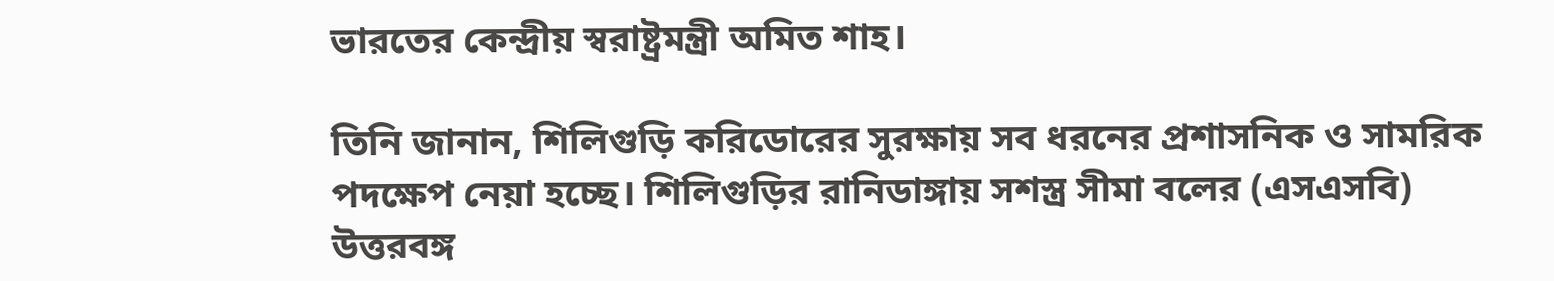ভারতের কেন্দ্রীয় স্বরাষ্ট্রমন্ত্রী অমিত শাহ।

তিনি জানান, শিলিগুড়ি করিডোরের সুরক্ষায় সব ধরনের প্রশাসনিক ও সামরিক পদক্ষেপ নেয়া হচ্ছে। শিলিগুড়ির রানিডাঙ্গায় সশস্ত্র সীমা বলের (এসএসবি) উত্তরবঙ্গ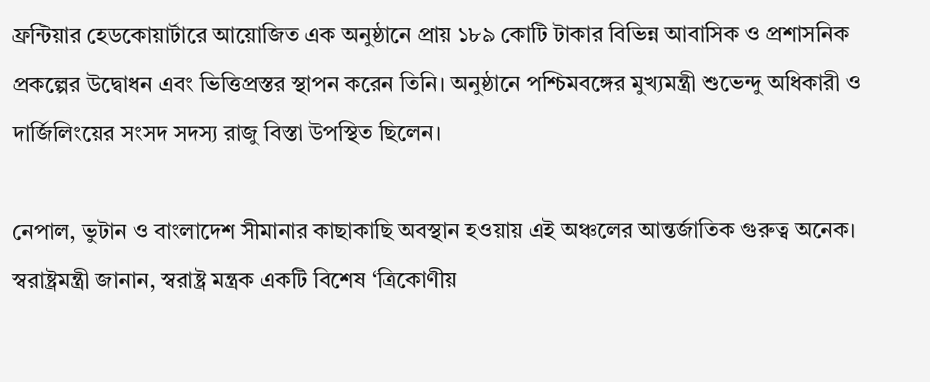ফ্রন্টিয়ার হেডকোয়ার্টারে আয়োজিত এক অনুষ্ঠানে প্রায় ১৮৯ কোটি টাকার বিভিন্ন আবাসিক ও প্রশাসনিক প্রকল্পের উদ্বোধন এবং ভিত্তিপ্রস্তর স্থাপন করেন তিনি। অনুষ্ঠানে পশ্চিমবঙ্গের মুখ্যমন্ত্রী শুভেন্দু অধিকারী ও দার্জিলিংয়ের সংসদ সদস্য রাজু বিস্তা উপস্থিত ছিলেন।

নেপাল, ভুটান ও বাংলাদেশ সীমানার কাছাকাছি অবস্থান হওয়ায় এই অঞ্চলের আন্তর্জাতিক গুরুত্ব অনেক। স্বরাষ্ট্রমন্ত্রী জানান, স্বরাষ্ট্র মন্ত্রক একটি বিশেষ ‘ত্রিকোণীয়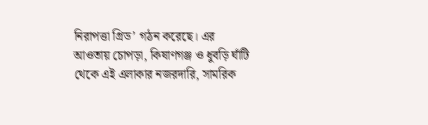নিরাপত্তা গ্রিড’ গঠন করেছে। এর আওতায় চোপড়া, কিষাণগঞ্জ ও ধুবড়ি ঘাঁটি থেকে এই এলাকার নজরদারি, সামরিক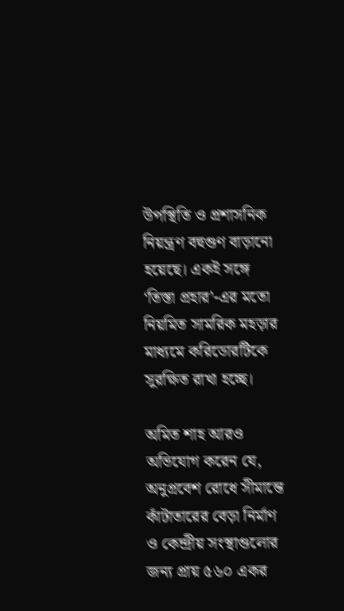উপস্থিতি ও প্রশাসনিক নিয়ন্ত্রণ বহুগুণ বাড়ানো হয়েছে। একই সঙ্গে ‘তিস্তা প্রহার’-এর মতো নিয়মিত সামরিক মহড়ার মাধ্যমে করিডোরটিকে সুরক্ষিত রাখা হচ্ছে।

অমিত শাহ আরও অভিযোগ করেন যে, অনুপ্রবেশ রোধে সীমান্তে কাঁটাতারের বেড়া নির্মাণ ও কেন্দ্রীয় সংস্থাগুলোর জন্য প্রায় ৫৬০ একর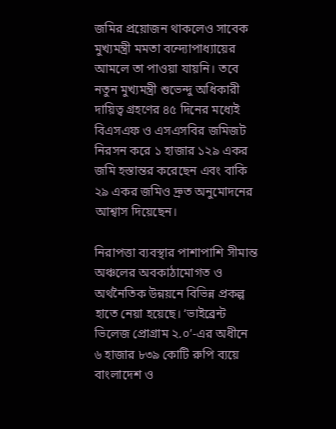জমির প্রয়োজন থাকলেও সাবেক মুখ্যমন্ত্রী মমতা বন্দ্যোপাধ্যায়ের আমলে তা পাওয়া যায়নি। তবে নতুন মুখ্যমন্ত্রী শুভেন্দু অধিকারী দায়িত্ব গ্রহণের ৪৫ দিনের মধ্যেই বিএসএফ ও এসএসবির জমিজট নিরসন করে ১ হাজার ১২৯ একর জমি হস্তান্তর করেছেন এবং বাকি ২৯ একর জমিও দ্রুত অনুমোদনের আশ্বাস দিয়েছেন।

নিরাপত্তা ব্যবস্থার পাশাপাশি সীমান্ত অঞ্চলের অবকাঠামোগত ও অর্থনৈতিক উন্নয়নে বিভিন্ন প্রকল্প হাতে নেয়া হয়েছে। ‘ভাইব্রেন্ট ভিলেজ প্রোগ্রাম ২.০’-এর অধীনে ৬ হাজার ৮৩৯ কোটি রুপি ব্যয়ে বাংলাদেশ ও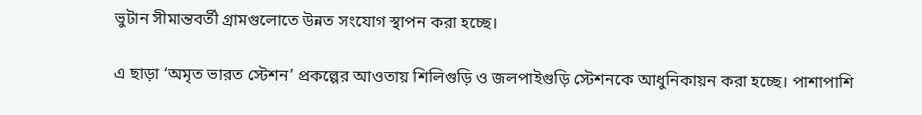ভুটান সীমান্তবর্তী গ্রামগুলোতে উন্নত সংযোগ স্থাপন করা হচ্ছে।

এ ছাড়া ‘অমৃত ভারত স্টেশন’ প্রকল্পের আওতায় শিলিগুড়ি ও জলপাইগুড়ি স্টেশনকে আধুনিকায়ন করা হচ্ছে। পাশাপাশি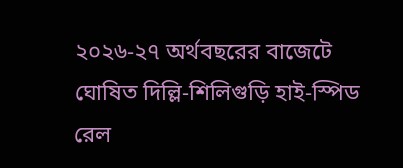২০২৬-২৭ অর্থবছরের বাজেটে ঘোষিত দিল্লি-শিলিগুড়ি হাই-স্পিড রেল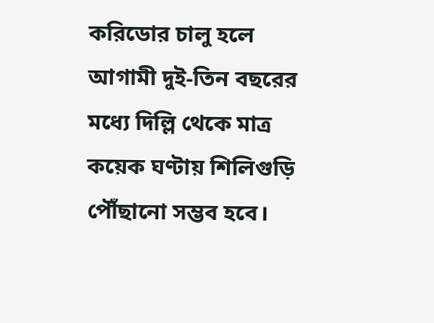করিডোর চালু হলে আগামী দুই-তিন বছরের মধ্যে দিল্লি থেকে মাত্র কয়েক ঘণ্টায় শিলিগুড়ি পৌঁছানো সম্ভব হবে।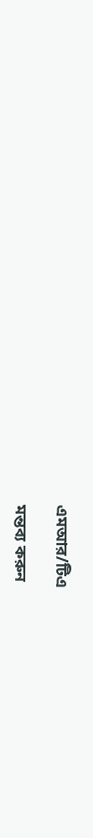এমআর/টিএ

মন্তব্য করুন